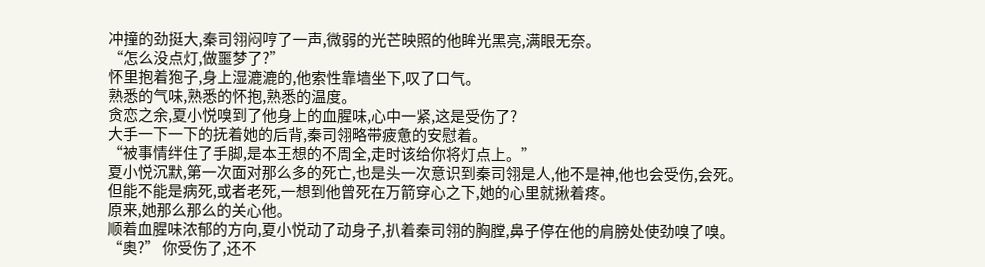冲撞的劲挺大,秦司翎闷哼了一声,微弱的光芒映照的他眸光黑亮,满眼无奈。
“怎么没点灯,做噩梦了?”
怀里抱着狍子,身上湿漉漉的,他索性靠墙坐下,叹了口气。
熟悉的气味,熟悉的怀抱,熟悉的温度。
贪恋之余,夏小悦嗅到了他身上的血腥味,心中一紧,这是受伤了?
大手一下一下的抚着她的后背,秦司翎略带疲惫的安慰着。
“被事情绊住了手脚,是本王想的不周全,走时该给你将灯点上。”
夏小悦沉默,第一次面对那么多的死亡,也是头一次意识到秦司翎是人,他不是神,他也会受伤,会死。
但能不能是病死,或者老死,一想到他曾死在万箭穿心之下,她的心里就揪着疼。
原来,她那么那么的关心他。
顺着血腥味浓郁的方向,夏小悦动了动身子,扒着秦司翎的胸膛,鼻子停在他的肩膀处使劲嗅了嗅。
“奥?” 你受伤了,还不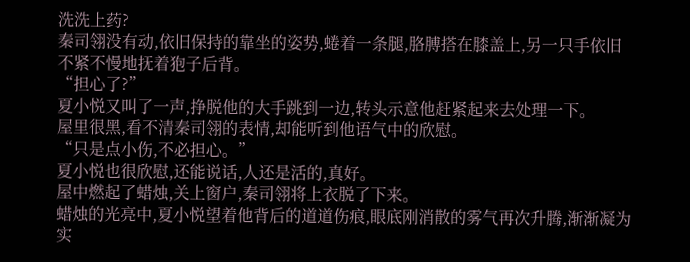洗洗上药?
秦司翎没有动,依旧保持的靠坐的姿势,蜷着一条腿,胳膊搭在膝盖上,另一只手依旧不紧不慢地抚着狍子后背。
“担心了?”
夏小悦又叫了一声,挣脱他的大手跳到一边,转头示意他赶紧起来去处理一下。
屋里很黑,看不清秦司翎的表情,却能听到他语气中的欣慰。
“只是点小伤,不必担心。”
夏小悦也很欣慰,还能说话,人还是活的,真好。
屋中燃起了蜡烛,关上窗户,秦司翎将上衣脱了下来。
蜡烛的光亮中,夏小悦望着他背后的道道伤痕,眼底刚消散的雾气再次升腾,渐渐凝为实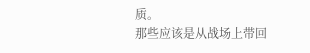质。
那些应该是从战场上带回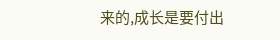来的,成长是要付出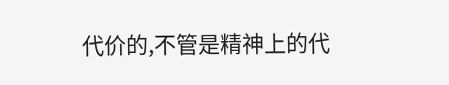代价的,不管是精神上的代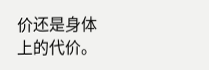价还是身体上的代价。